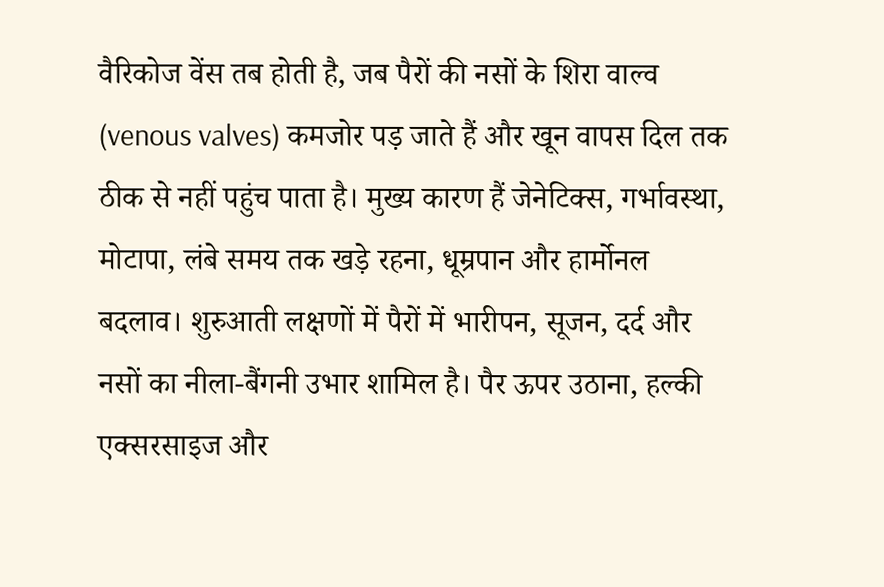वैरिकोज वेंस तब होती है, जब पैरों की नसों के शिरा वाल्व (venous valves) कमजोर पड़ जाते हैं और खून वापस दिल तक ठीक से नहीं पहुंच पाता है। मुख्य कारण हैं जेनेटिक्स, गर्भावस्था, मोटापा, लंबे समय तक खड़े रहना, धूम्रपान और हार्मोनल बदलाव। शुरुआती लक्षणों में पैरों में भारीपन, सूजन, दर्द और नसों का नीला-बैंगनी उभार शामिल है। पैर ऊपर उठाना, हल्की एक्सरसाइज और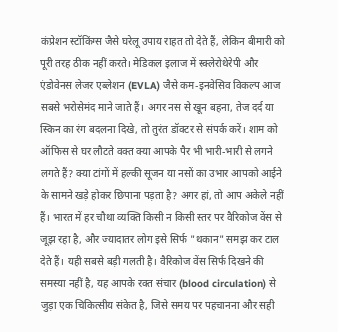कंप्रेशन स्टॉकिंग्स जैसे घरेलू उपाय राहत तो देते हैं, लेकिन बीमारी को पूरी तरह ठीक नहीं करते। मेडिकल इलाज में स्क्लेरोथेरेपी और एंडोवेनस लेजर एब्लेशन (EVLA) जैसे कम-इनवेसिव विकल्प आज सबसे भरोसेमंद माने जाते हैं। अगर नस से खून बहना, तेज दर्द या स्किन का रंग बदलना दिखे, तो तुरंत डॉक्टर से संपर्क करें। शाम को ऑफिस से घर लौटते वक्त क्या आपके पैर भी भारी-भारी से लगने लगते हैं? क्या टांगों में हल्की सूजन या नसों का उभार आपको आईने के सामने खड़े होकर छिपाना पड़ता है? अगर हां, तो आप अकेले नहीं हैं। भारत में हर चौथा व्यक्ति किसी न किसी स्तर पर वैरिकोज वेंस से जूझ रहा है, और ज्यादातर लोग इसे सिर्फ "थकान" समझ कर टाल देते हैं। यही सबसे बड़ी गलती है। वैरिकोज वेंस सिर्फ दिखने की समस्या नहीं है, यह आपके रक्त संचार (blood circulation) से जुड़ा एक चिकित्सीय संकेत है, जिसे समय पर पहचानना और सही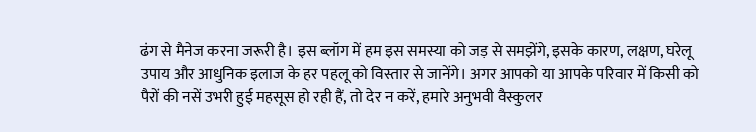ढंग से मैनेज करना जरूरी है। इस ब्लॉग में हम इस समस्या को जड़ से समझेंगे, इसके कारण, लक्षण, घरेलू उपाय और आधुनिक इलाज के हर पहलू को विस्तार से जानेंगे। अगर आपको या आपके परिवार में किसी को पैरों की नसें उभरी हुई महसूस हो रही हैं, तो देर न करें, हमारे अनुभवी वैस्कुलर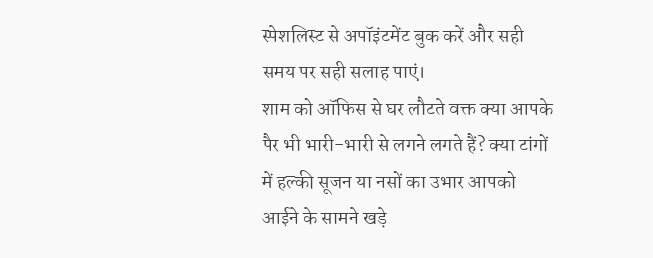स्पेशलिस्ट से अपॉइंटमेंट बुक करें और सही समय पर सही सलाह पाएं।
शाम को ऑफिस से घर लौटते वक्त क्या आपके पैर भी भारी-भारी से लगने लगते हैं? क्या टांगों में हल्की सूजन या नसों का उभार आपको आईने के सामने खड़े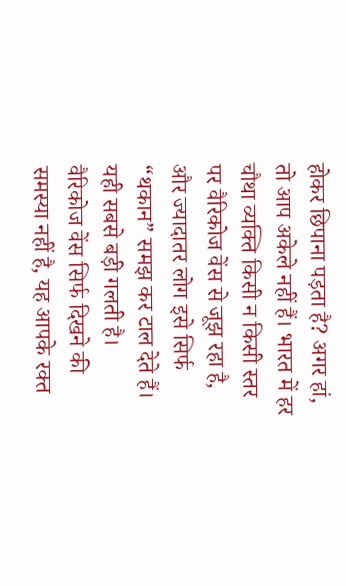होकर छिपाना पड़ता है? अगर हां, तो आप अकेले नहीं हैं। भारत में हर चौथा व्यक्ति किसी न किसी स्तर पर वैरिकोज वेंस से जूझ रहा है, और ज्यादातर लोग इसे सिर्फ “थकान” समझ कर टाल देते हैं। यही सबसे बड़ी गलती है।
वैरिकोज वेंस सिर्फ दिखने की समस्या नहीं है, यह आपके रक्त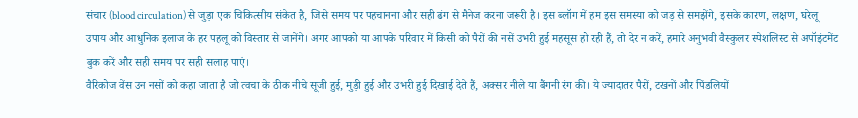संचार (blood circulation) से जुड़ा एक चिकित्सीय संकेत है, जिसे समय पर पहचानना और सही ढंग से मैनेज करना जरूरी है। इस ब्लॉग में हम इस समस्या को जड़ से समझेंगे, इसके कारण, लक्षण, घरेलू उपाय और आधुनिक इलाज के हर पहलू को विस्तार से जानेंगे। अगर आपको या आपके परिवार में किसी को पैरों की नसें उभरी हुई महसूस हो रही हैं, तो देर न करें, हमारे अनुभवी वैस्कुलर स्पेशलिस्ट से अपॉइंटमेंट बुक करें और सही समय पर सही सलाह पाएं।
वैरिकोज वेंस उन नसों को कहा जाता है जो त्वचा के ठीक नीचे सूजी हुई, मुड़ी हुई और उभरी हुई दिखाई देते हैं, अक्सर नीले या बैंगनी रंग की। ये ज्यादातर पैरों, टखनों और पिंडलियों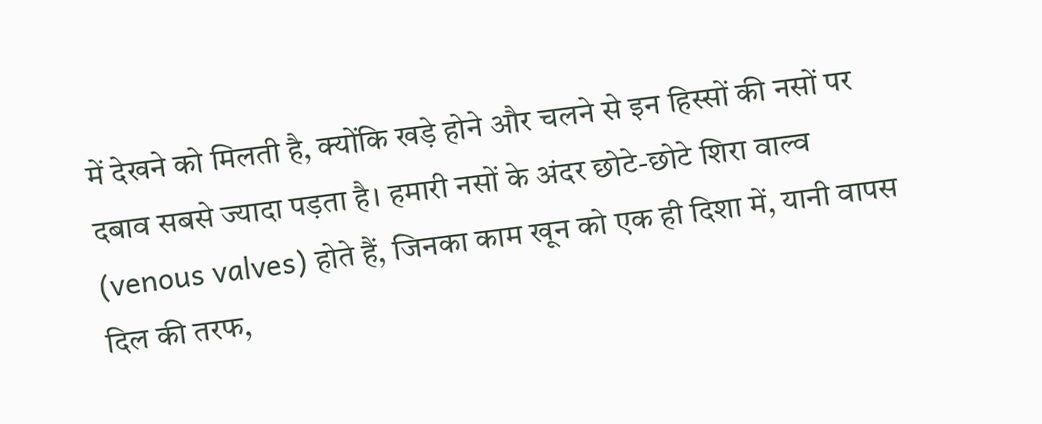में देखने को मिलती है, क्योंकि खड़े होने और चलने से इन हिस्सों की नसों पर दबाव सबसे ज्यादा पड़ता है। हमारी नसों के अंदर छोटे-छोटे शिरा वाल्व (venous valves) होते हैं, जिनका काम खून को एक ही दिशा में, यानी वापस दिल की तरफ,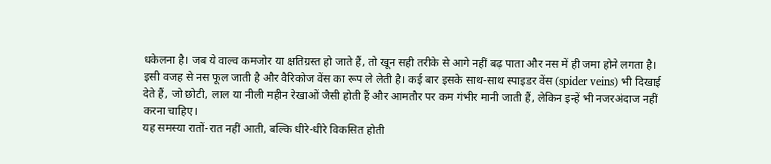धकेलना है। जब ये वाल्व कमजोर या क्षतिग्रस्त हो जाते हैं, तो खून सही तरीके से आगे नहीं बढ़ पाता और नस में ही जमा होने लगता है। इसी वजह से नस फूल जाती है और वैरिकोज वेंस का रूप ले लेती है। कई बार इसके साथ-साथ स्पाइडर वेंस (spider veins) भी दिखाई देते हैं, जो छोटी, लाल या नीली महीन रेखाओं जैसी होती हैं और आमतौर पर कम गंभीर मानी जाती हैं, लेकिन इन्हें भी नजरअंदाज नहीं करना चाहिए।
यह समस्या रातों-रात नहीं आती, बल्कि धीरे-धीरे विकसित होती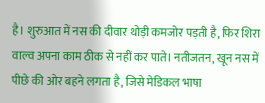है। शुरुआत में नस की दीवार थोड़ी कमजोर पड़ती है, फिर शिरा वाल्व अपना काम ठीक से नहीं कर पाते। नतीजतन, खून नस में पीछे की ओर बहने लगता है, जिसे मेडिकल भाषा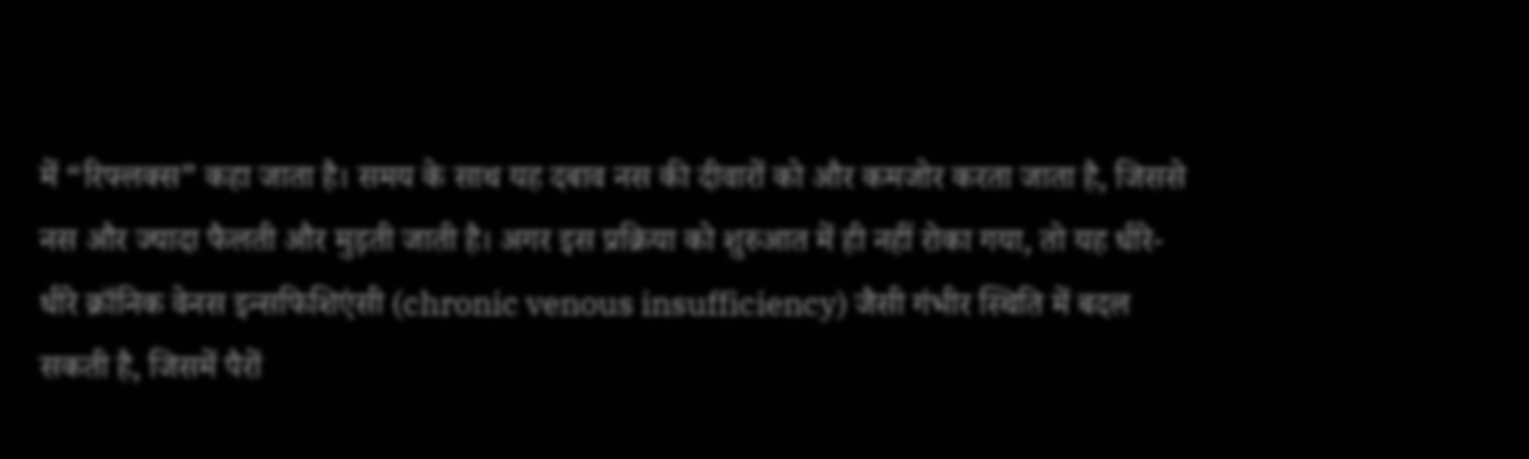में “रिफ्लक्स” कहा जाता है। समय के साथ यह दबाव नस की दीवारों को और कमजोर करता जाता है, जिससे नस और ज्यादा फैलती और मुड़ती जाती है। अगर इस प्रक्रिया को शुरुआत में ही नहीं रोका गया, तो यह धीरे-धीरे क्रॉनिक वेनस इन्सफिशिएंसी (chronic venous insufficiency) जैसी गंभीर स्थिति में बदल सकती है, जिसमें पैरों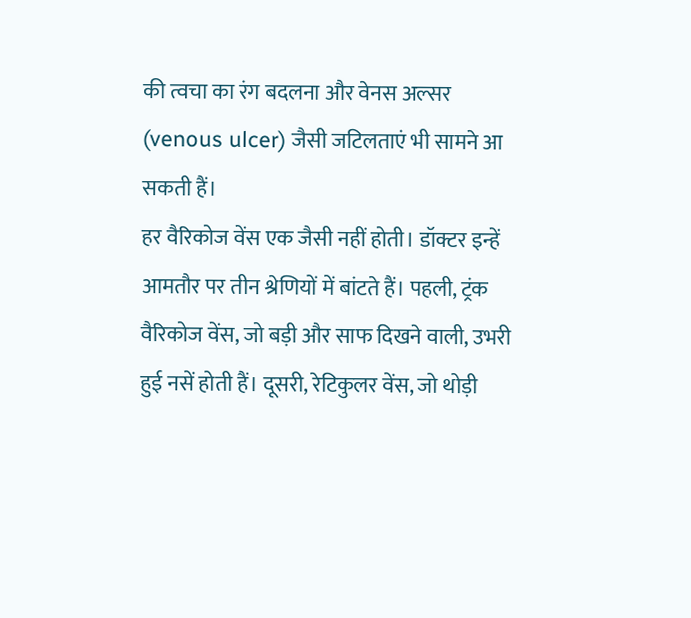की त्वचा का रंग बदलना और वेनस अल्सर (venous ulcer) जैसी जटिलताएं भी सामने आ सकती हैं।
हर वैरिकोज वेंस एक जैसी नहीं होती। डॉक्टर इन्हें आमतौर पर तीन श्रेणियों में बांटते हैं। पहली, ट्रंक वैरिकोज वेंस, जो बड़ी और साफ दिखने वाली, उभरी हुई नसें होती हैं। दूसरी, रेटिकुलर वेंस, जो थोड़ी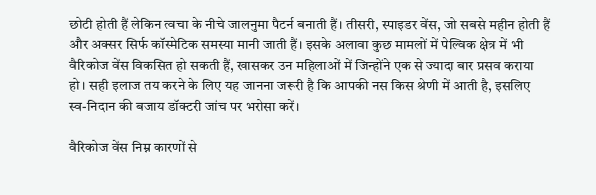छोटी होती हैं लेकिन त्वचा के नीचे जालनुमा पैटर्न बनाती हैं। तीसरी, स्पाइडर वेंस, जो सबसे महीन होती हैं और अक्सर सिर्फ कॉस्मेटिक समस्या मानी जाती हैं। इसके अलावा कुछ मामलों में पेल्विक क्षेत्र में भी वैरिकोज वेंस विकसित हो सकती हैं, खासकर उन महिलाओं में जिन्होंने एक से ज्यादा बार प्रसव कराया हो। सही इलाज तय करने के लिए यह जानना जरूरी है कि आपकी नस किस श्रेणी में आती है, इसलिए स्व-निदान की बजाय डॉक्टरी जांच पर भरोसा करें।

वैरिकोज वेंस निम्न कारणों से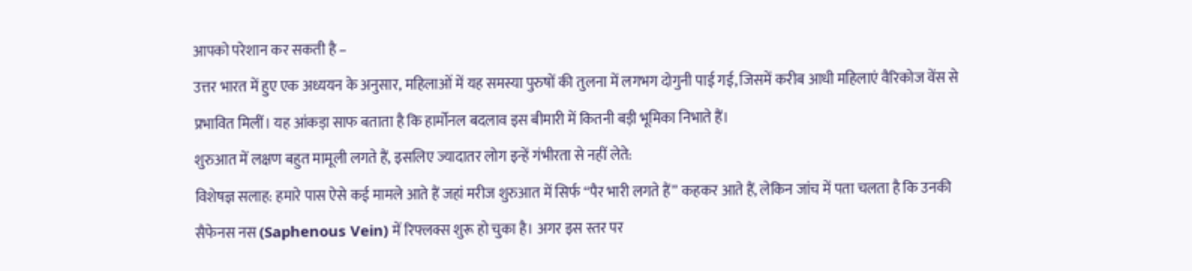आपको परेशान कर सकती है –
उत्तर भारत में हुए एक अध्ययन के अनुसार, महिलाओं में यह समस्या पुरुषों की तुलना में लगभग दोगुनी पाई गई, जिसमें करीब आधी महिलाएं वैरिकोज वेंस से प्रभावित मिलीं। यह आंकड़ा साफ बताता है कि हार्मोनल बदलाव इस बीमारी में कितनी बड़ी भूमिका निभाते हैं।
शुरुआत में लक्षण बहुत मामूली लगते हैं, इसलिए ज्यादातर लोग इन्हें गंभीरता से नहीं लेते:
विशेषज्ञ सलाह: हमारे पास ऐसे कई मामले आते हैं जहां मरीज शुरुआत में सिर्फ “पैर भारी लगते हैं” कहकर आते हैं, लेकिन जांच में पता चलता है कि उनकी सैफेनस नस (Saphenous Vein) में रिफ्लक्स शुरू हो चुका है। अगर इस स्तर पर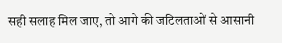सही सलाह मिल जाए, तो आगे की जटिलताओं से आसानी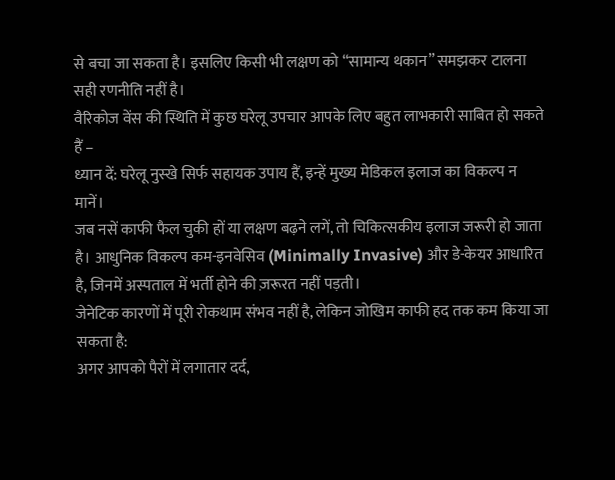से बचा जा सकता है। इसलिए किसी भी लक्षण को “सामान्य थकान” समझकर टालना सही रणनीति नहीं है।
वैरिकोज वेंस की स्थिति में कुछ घरेलू उपचार आपके लिए बहुत लाभकारी साबित हो सकते हैं –
ध्यान दें: घरेलू नुस्खे सिर्फ सहायक उपाय हैं, इन्हें मुख्य मेडिकल इलाज का विकल्प न मानें।
जब नसें काफी फैल चुकी हों या लक्षण बढ़ने लगें, तो चिकित्सकीय इलाज जरूरी हो जाता है। आधुनिक विकल्प कम-इनवेसिव (Minimally Invasive) और डे-केयर आधारित है, जिनमें अस्पताल में भर्ती होने की ज़रूरत नहीं पड़ती।
जेनेटिक कारणों में पूरी रोकथाम संभव नहीं है, लेकिन जोखिम काफी हद तक कम किया जा सकता है:
अगर आपको पैरों में लगातार दर्द,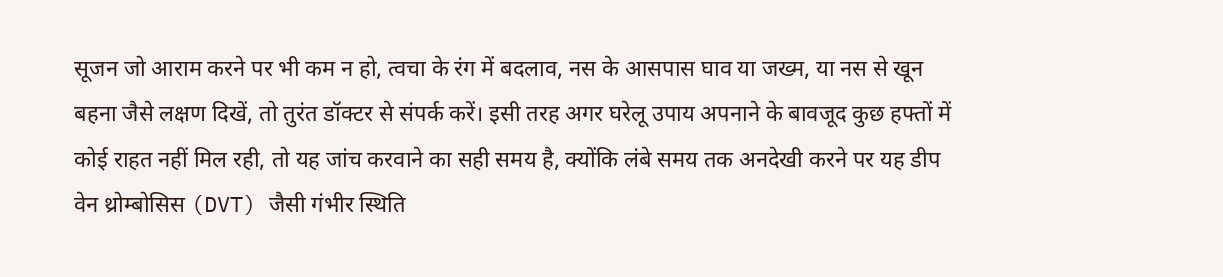सूजन जो आराम करने पर भी कम न हो, त्वचा के रंग में बदलाव, नस के आसपास घाव या जख्म, या नस से खून बहना जैसे लक्षण दिखें, तो तुरंत डॉक्टर से संपर्क करें। इसी तरह अगर घरेलू उपाय अपनाने के बावजूद कुछ हफ्तों में कोई राहत नहीं मिल रही, तो यह जांच करवाने का सही समय है, क्योंकि लंबे समय तक अनदेखी करने पर यह डीप वेन थ्रोम्बोसिस (DVT) जैसी गंभीर स्थिति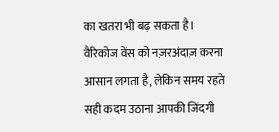का खतरा भी बढ़ सकता है।
वैरिकोज वेंस को नज़रअंदाज़ करना आसान लगता है, लेकिन समय रहते सही कदम उठाना आपकी जिंदगी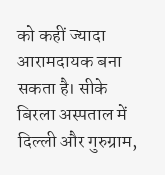को कहीं ज्यादा आरामदायक बना सकता है। सीके बिरला अस्पताल में दिल्ली और गुरुग्राम,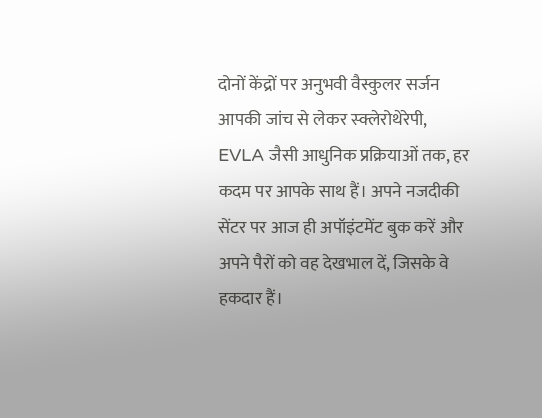दोनों केंद्रों पर अनुभवी वैस्कुलर सर्जन आपकी जांच से लेकर स्क्लेरोथेरेपी, EVLA जैसी आधुनिक प्रक्रियाओं तक, हर कदम पर आपके साथ हैं। अपने नजदीकी सेंटर पर आज ही अपॉइंटमेंट बुक करें और अपने पैरों को वह देखभाल दें, जिसके वे हकदार हैं।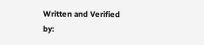Written and Verified by: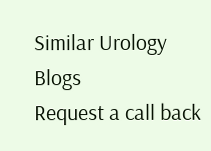Similar Urology Blogs
Request a call back